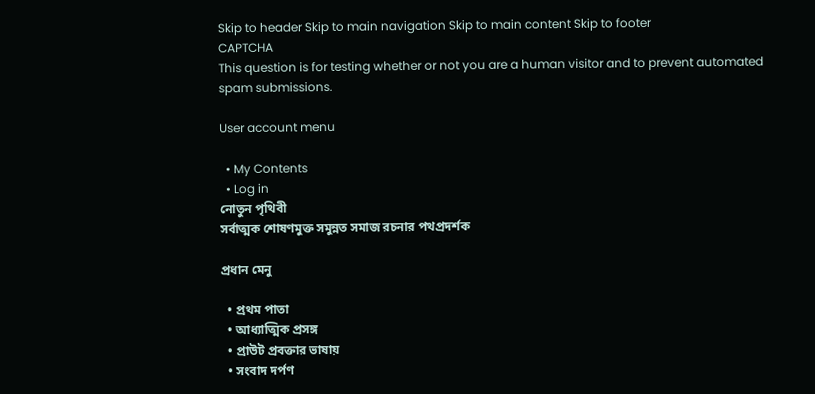Skip to header Skip to main navigation Skip to main content Skip to footer
CAPTCHA
This question is for testing whether or not you are a human visitor and to prevent automated spam submissions.

User account menu

  • My Contents
  • Log in
নোতুন পৃথিবী
সর্বাত্মক শোষণমুক্ত সমুন্নত সমাজ রচনার পথপ্রদর্শক

প্রধান মেনু

  • প্রথম পাতা
  • আধ্যাত্মিক প্রসঙ্গ
  • প্রাউট প্রবক্তার ভাষায়
  • সংবাদ দর্পণ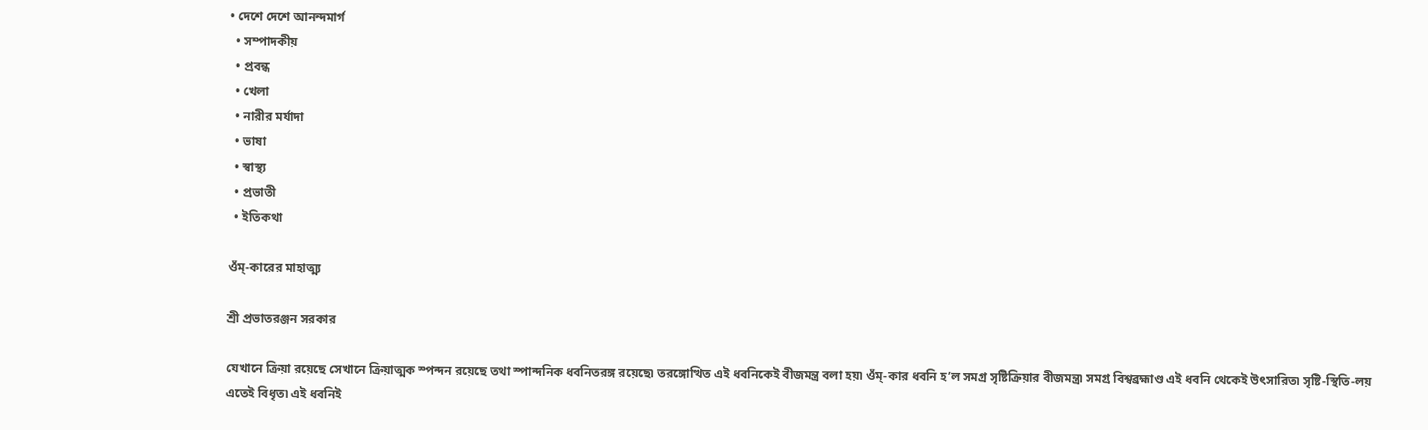• দেশে দেশে আনন্দমার্গ
  • সম্পাদকীয়
  • প্রবন্ধ
  • খেলা
  • নারীর মর্যাদা
  • ভাষা
  • স্বাস্থ্য
  • প্রভাতী
  • ইতিকথা

ওঁম্‌-কারের মাহাত্ম্য

শ্রী প্রভাতরঞ্জন সরকার

যেখানে ক্রিয়া রয়েছে সেখানে ক্রিয়াত্মক স্পন্দন রয়েছে তথা স্পান্দনিক ধবনিতরঙ্গ রয়েছে৷ তরঙ্গোত্থিত এই ধবনিকেই বীজমন্ত্র বলা হয়৷ ওঁম্‌-কার ধবনি হ’ল সমগ্র সৃষ্টিক্রিয়ার বীজমন্ত্র৷ সমগ্র বিশ্বব্রহ্মাণ্ড এই ধবনি থেকেই উৎসারিত৷ সৃষ্টি-স্থিতি-লয় এতেই বিধৃত৷ এই ধবনিই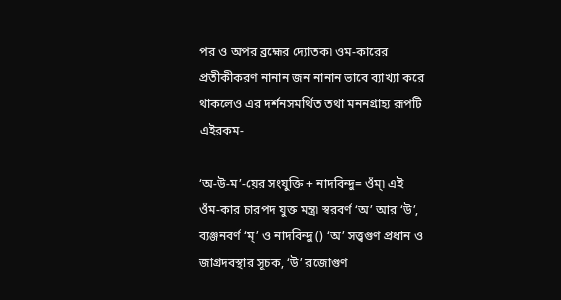পর ও অপর ব্রহ্মের দ্যোতক৷ ওম-কারের প্রতীকীকরণ নানান জন নানান ভাবে ব্যাখ্যা করে থাকলেও এর দর্শনসমর্থিত তথা মননগ্রাহ্য রূপটি এইরকম-

‘অ-উ-ম’-য়ের সংযুক্তি + নাদবিন্দু= ওঁম্‌৷ এই ওঁম-কার চারপদ যুক্ত মন্ত্র৷ স্বরবর্ণ ‘অ’ আর ‘উ’, ব্যঞ্জনবর্ণ ‘ম্‌’ ও নাদবিন্দু () ‘অ’ সত্ত্বগুণ প্রধান ও জাগ্রদবস্থার সূচক, ‘উ’ রজোগুণ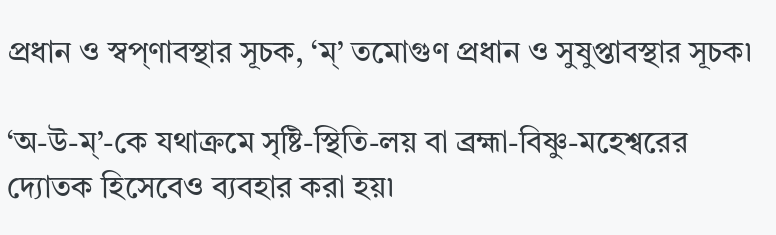প্রধান ও স্বপ্ণাবস্থার সূচক, ‘ম্‌’ তমোগুণ প্রধান ও সুষুপ্তাবস্থার সূচক৷

‘অ-উ-ম্‌’-কে যথাক্রমে সৃষ্টি-স্থিতি-লয় বা ব্রহ্মা-বিষ্ণু-মহেশ্বরের দ্যোতক হিসেবেও ব্যবহার করা হয়৷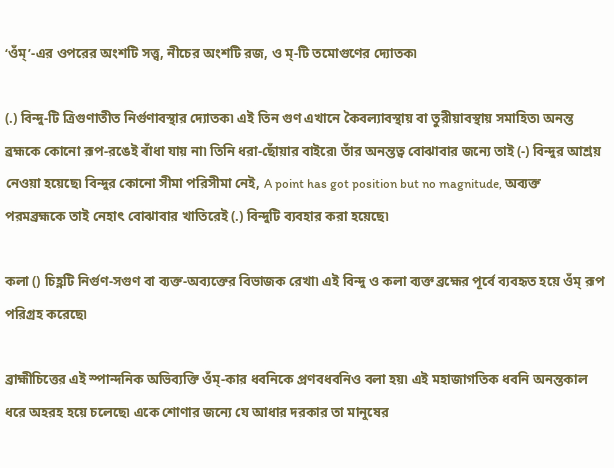‘ওঁম্‌’-এর ওপরের অংশটি সত্ত্ব, নীচের অংশটি রজ, ও ম্‌-টি তমোগুণের দ্যোতক৷

(.) বিন্দু-টি ত্রিগুণাতীত নির্গুণাবস্থার দ্যোতক৷ এই তিন গুণ এখানে কৈবল্যাবস্থায় বা তুরীয়াবস্থায় সমাহিত৷ অনন্ত ব্রহ্মকে কোনো রূপ-রঙেই ৰাঁধা যায় না৷ তিনি ধরা-ছোঁয়ার বাইরে৷ তাঁর অনন্তত্ব বোঝাবার জন্যে তাই (-) বিন্দুর আশ্রয় নেওয়া হয়েছে৷ বিন্দুর কোনো সীমা পরিসীমা নেই, A point has got position but no magnitude, অব্যক্ত পরমব্রহ্মকে তাই নেহাৎ বোঝাবার খাতিরেই (.) বিন্দুটি ব্যবহার করা হয়েছে৷

কলা () চিহ্ণটি নির্গুণ-সগুণ বা ব্যক্ত-অব্যক্তের বিভাজক রেখা৷ এই বিন্দু ও কলা ব্যক্ত ব্রহ্মের পূর্বে ব্যবহৃত হয়ে ওঁম্‌ রূপ পরিগ্রহ করেছে৷

ব্রাহ্মীচিত্তের এই স্পান্দনিক অভিব্যক্তি ওঁম্‌-কার ধবনিকে প্রণবধবনিও বলা হয়৷ এই মহাজাগতিক ধবনি অনন্তকাল ধরে অহরহ হয়ে চলেছে৷ একে শোণার জন্যে যে আধার দরকার তা মানুষের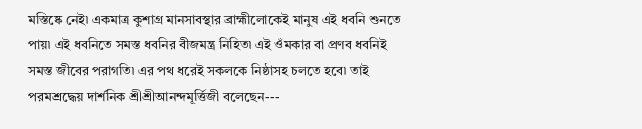মস্তিষ্কে নেই৷ একমাত্র কুশাগ্র মানসাবস্থার ব্রাহ্মীলোকেই মানুষ এই ধবনি শুনতে পায়৷ এই ধবনিতে সমস্ত ধবনির বীজমন্ত্র নিহিত৷ এই ওঁমকার বা প্রণব ধবনিই সমস্ত জীবের পরাগতি৷ এর পথ ধরেই সকলকে নিষ্ঠাসহ চলতে হবে৷ তাই পরমশ্রদ্ধেয় দার্শনিক শ্রীশ্রীআনন্দমূর্ত্তিজী বলেছেন---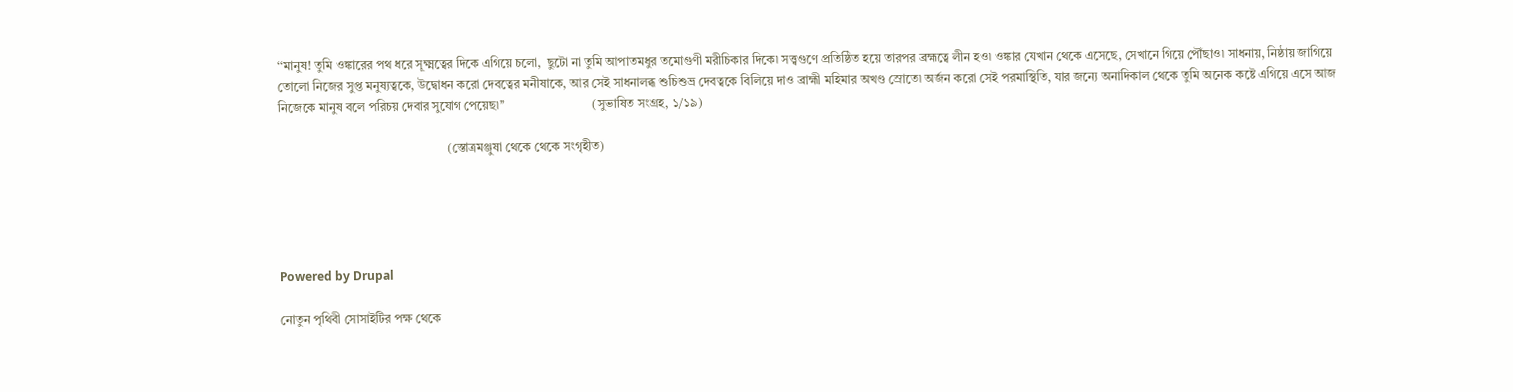‘‘মানুষ! তুমি ওঙ্কারের পথ ধরে সূক্ষ্মত্বের দিকে এগিয়ে চলো,  ছুটো না তুমি আপাতমধুর তমোগুণী মরীচিকার দিকে৷ সত্ত্বগুণে প্রতিষ্ঠিত হয়ে তারপর ব্রহ্মত্বে লীন হও৷ ওঙ্কার যেখান থেকে এসেছে, সেখানে গিয়ে পৌঁছাও৷ সাধনায়, নিষ্ঠায় জাগিয়ে তোলো নিজের সুপ্ত মনুষ্যত্বকে, উদ্বোধন করো দেবত্বের মনীষাকে, আর সেই সাধনালব্ধ শুচিশুভ্র দেবত্বকে বিলিয়ে দাও ব্রাহ্মী মহিমার অখণ্ড স্রোতে৷ অর্জন করো সেই পরমাস্থিতি, যার জন্যে অনাদিকাল থেকে তুমি অনেক কষ্টে এগিয়ে এসে আজ নিজেকে মানুষ বলে পরিচয় দেবার সুযোগ পেয়েছ৷’’                            (সুভাষিত সংগ্রহ, ১/১৯)

                                                      (স্তোত্রমঞ্জুষা থেকে থেকে সংগৃহীত)





Powered by Drupal

নোতুন পৃথিবী সোসাইটির পক্ষ থেকে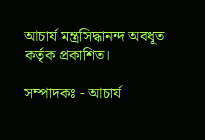আচার্য মন্ত্রসিদ্ধানন্দ অবধূত কর্তৃক প্রকাশিত।

সম্পাদকঃ - আচার্য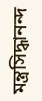মন্ত্রসিদ্ধানন্দ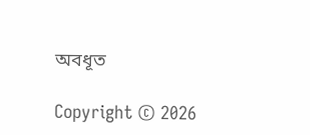অবধূত

Copyright © 2026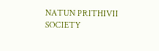NATUN PRITHIVII SOCIETY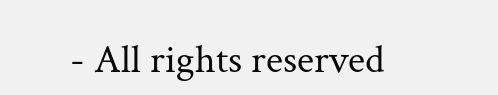- All rights reserved